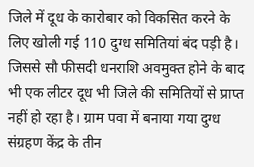जिले में दूध के कारोबार को विकसित करने के लिए खोली गई 110 दुग्ध समितियां बंद पड़ी है। जिससे सौ फीसदी धनराशि अवमुक्त होने के बाद भी एक लीटर दूध भी जिले की समितियों से प्राप्त नहीं हो रहा है। ग्राम पवा में बनाया गया दुग्ध संग्रहण केंद्र के तीन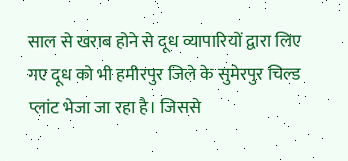साल से खराब होने से दूध व्यापारियों द्वारा लिए गए दूध को भी हमीरपुर जिले के सुमेरपुर चिल्ड प्लांट भेजा जा रहा है। जिससे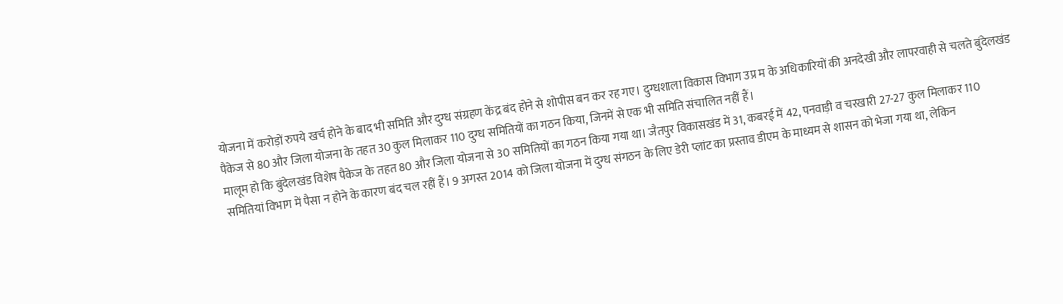योजना में करोड़ों रुपये खर्च होने के बाद भी समिति और दुग्ध संग्रहण केंद्र बंद होने से शोपीस बन कर रह गए। दुग्धशाला विकास विभाग उप्र म के अधिकारियों की अनदेखी और लापरवाही से चलते बुंदेलखंड पैकेज से 80 और जिला योजना के तहत 30 कुल मिलाकर 110 दुग्ध समितियों का गठन किया, जिनमें से एक भी समिति संचालित नहीं हैं।
मालूम हो कि बुंदेलखंड विशेष पैकेज के तहत 80 और जिला योजना से 30 समितियों का गठन किया गया था। जैतपुर विकासखंड में 31, कबरई में 42, पनवाड़ी व चरखारी 27-27 कुल मिलाकर 110 समितियां विभाग में पैसा न होने के कारण बंद चल रहीं हैं। 9 अगस्त 2014 को जिला योजना में दुग्ध संगठन के लिए डेरी प्लांट का प्रस्ताव डीएम के माध्यम से शासन को भेजा गया था, लेकिन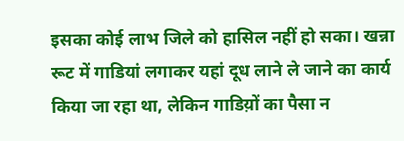इसका कोई लाभ जिले को हासिल नहीं हो सका। खन्ना रूट में गाडियां लगाकर यहां दूध लाने ले जाने का कार्य किया जा रहा था, लेकिन गाडिय़ों का पैसा न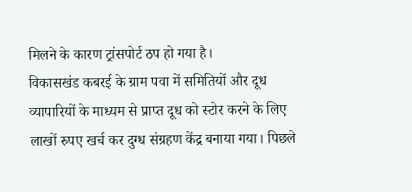मिलने के कारण ट्रांसपोर्ट ठप हो गया है।
विकासखंड कबरई के ग्राम पवा में समितियों और दूध व्यापारियों के माध्यम से प्राप्त दूध को स्टोर करने के लिए लाखों रुपए खर्च कर दुग्ध संग्रहण केंद्र बनाया गया। पिछले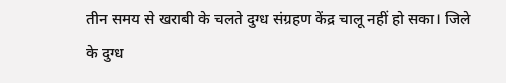तीन समय से खराबी के चलते दुग्ध संग्रहण केंद्र चालू नहीं हो सका। जिले के दुग्ध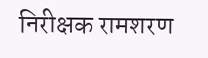निरीक्षक रामशरण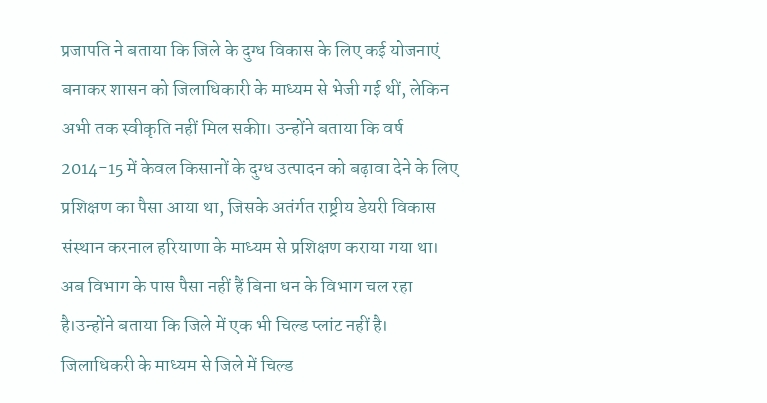प्रजापति ने बताया कि जिले के दुग्ध विकास के लिए कई योजनाएं बनाकर शासन को जिलाधिकारी के माध्यम से भेजी गई थीं, लेकिन अभी तक स्वीकृति नहीं मिल सकीा। उन्होंने बताया कि वर्ष 2014-15 में केवल किसानों के दुग्ध उत्पादन को बढ़ावा देने के लिए प्रशिक्षण का पैसा आया था, जिसके अतंर्गत राष्ट्रीय डेयरी विकास संस्थान करनाल हरियाणा के माध्यम से प्रशिक्षण कराया गया था। अब विभाग के पास पैसा नहीं हैं बिना धन के विभाग चल रहा है।उन्होंने बताया कि जिले में एक भी चिल्ड प्लांट नहीं है। जिलाधिकरी के माध्यम से जिले में चिल्ड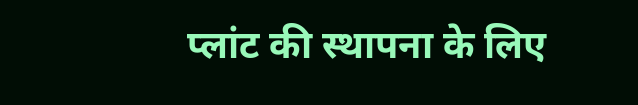प्लांट की स्थापना के लिए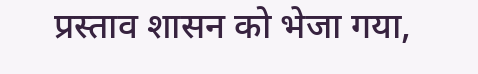प्रस्ताव शासन को भेजा गया,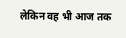लेकिन वह भी आज तक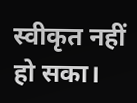स्वीकृत नहीं हो सका।